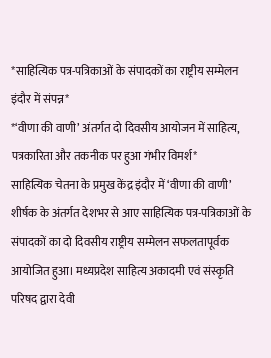*साहित्यिक पत्र-पत्रिकाओं के संपादकों का राष्ट्रीय सम्मेलन इंदौर में संपन्न*
*‘वीणा की वाणी’ अंतर्गत दो दिवसीय आयोजन में साहित्य, पत्रकारिता और तकनीक पर हुआ गंभीर विमर्श*
साहित्यिक चेतना के प्रमुख केंद्र इंदौर में ‘वीणा की वाणी’ शीर्षक के अंतर्गत देशभर से आए साहित्यिक पत्र-पत्रिकाओं के संपादकों का दो दिवसीय राष्ट्रीय सम्मेलन सफलतापूर्वक आयोजित हुआ। मध्यप्रदेश साहित्य अकादमी एवं संस्कृति परिषद द्वारा देवी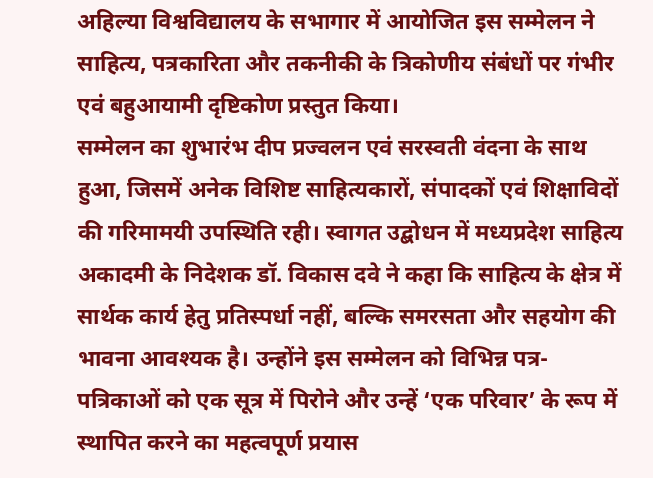अहिल्या विश्वविद्यालय के सभागार में आयोजित इस सम्मेलन ने साहित्य, पत्रकारिता और तकनीकी के त्रिकोणीय संबंधों पर गंभीर एवं बहुआयामी दृष्टिकोण प्रस्तुत किया।
सम्मेलन का शुभारंभ दीप प्रज्वलन एवं सरस्वती वंदना के साथ हुआ, जिसमें अनेक विशिष्ट साहित्यकारों, संपादकों एवं शिक्षाविदों की गरिमामयी उपस्थिति रही। स्वागत उद्बोधन में मध्यप्रदेश साहित्य अकादमी के निदेशक डॉ. विकास दवे ने कहा कि साहित्य के क्षेत्र में सार्थक कार्य हेतु प्रतिस्पर्धा नहीं, बल्कि समरसता और सहयोग की भावना आवश्यक है। उन्होंने इस सम्मेलन को विभिन्न पत्र-पत्रिकाओं को एक सूत्र में पिरोने और उन्हें ‘एक परिवार’ के रूप में स्थापित करने का महत्वपूर्ण प्रयास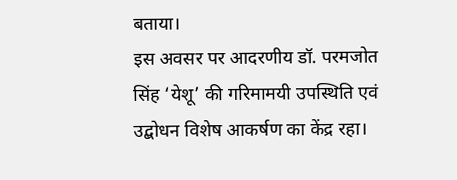बताया।
इस अवसर पर आदरणीय डॉ. परमजोत सिंह ‘येशू’ की गरिमामयी उपस्थिति एवं उद्बोधन विशेष आकर्षण का केंद्र रहा।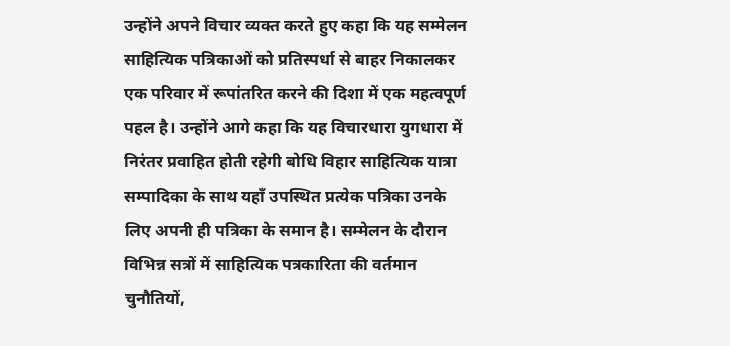उन्होंने अपने विचार व्यक्त करते हुए कहा कि यह सम्मेलन साहित्यिक पत्रिकाओं को प्रतिस्पर्धा से बाहर निकालकर एक परिवार में रूपांतरित करने की दिशा में एक महत्वपूर्ण पहल है। उन्होंने आगे कहा कि यह विचारधारा युगधारा में निरंतर प्रवाहित होती रहेगी बोधि विहार साहित्यिक यात्रा सम्पादिका के साथ यहाँ उपस्थित प्रत्येक पत्रिका उनके लिए अपनी ही पत्रिका के समान है। सम्मेलन के दौरान विभिन्न सत्रों में साहित्यिक पत्रकारिता की वर्तमान चुनौतियों,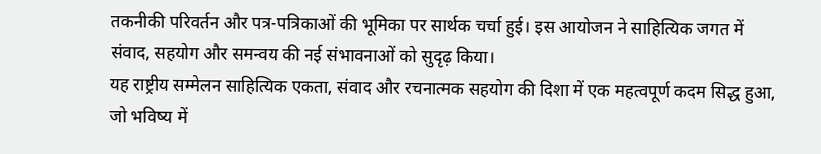तकनीकी परिवर्तन और पत्र-पत्रिकाओं की भूमिका पर सार्थक चर्चा हुई। इस आयोजन ने साहित्यिक जगत में संवाद, सहयोग और समन्वय की नई संभावनाओं को सुदृढ़ किया।
यह राष्ट्रीय सम्मेलन साहित्यिक एकता, संवाद और रचनात्मक सहयोग की दिशा में एक महत्वपूर्ण कदम सिद्ध हुआ, जो भविष्य में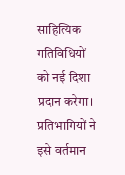साहित्यिक गतिविधियों को नई दिशा प्रदान करेगा। प्रतिभागियों ने इसे वर्तमान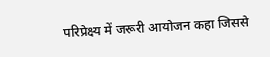परिप्रेक्ष्य में जरूरी आयोजन कहा जिससे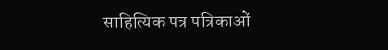साहित्यिक पत्र पत्रिकाओं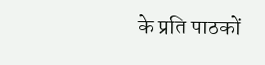के प्रति पाठकों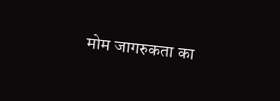मोम जागरुकता का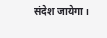संदेश जायेगा।